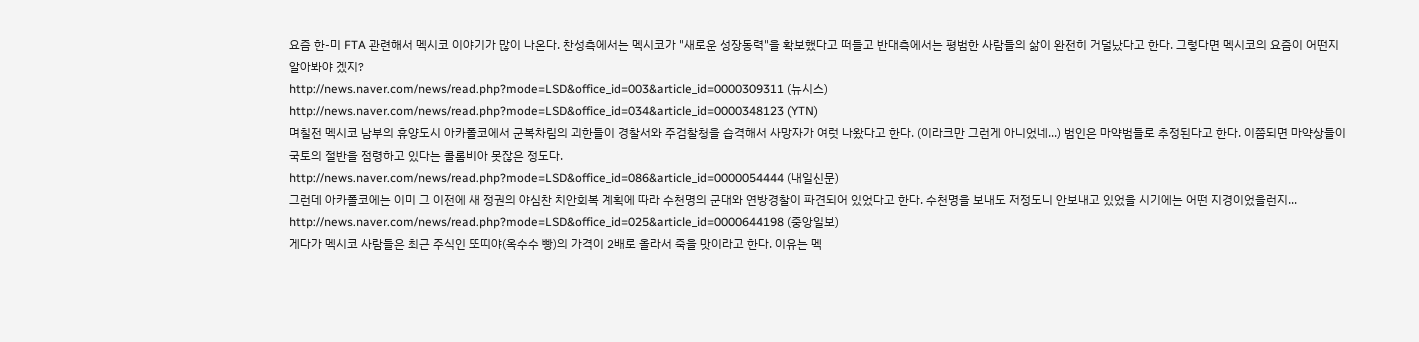요즘 한-미 FTA 관련해서 멕시코 이야기가 많이 나온다. 찬성측에서는 멕시코가 "새로운 성장동력"을 확보했다고 떠들고 반대측에서는 평범한 사람들의 삶이 완전히 거덜났다고 한다. 그렇다면 멕시코의 요즘이 어떤지 알아봐야 겠지?
http://news.naver.com/news/read.php?mode=LSD&office_id=003&article_id=0000309311 (뉴시스)
http://news.naver.com/news/read.php?mode=LSD&office_id=034&article_id=0000348123 (YTN)
며칠전 멕시코 남부의 휴양도시 아카폴코에서 군복차림의 괴한들이 경찰서와 주검찰청을 습격해서 사망자가 여럿 나왔다고 한다. (이라크만 그런게 아니었네...) 범인은 마약범들로 추정된다고 한다. 이쯤되면 마약상들이 국토의 절반을 점령하고 있다는 콜롬비아 못잖은 정도다.
http://news.naver.com/news/read.php?mode=LSD&office_id=086&article_id=0000054444 (내일신문)
그런데 아카폴코에는 이미 그 이전에 새 정권의 야심찬 치안회복 계획에 따라 수천명의 군대와 연방경찰이 파견되어 있었다고 한다. 수천명을 보내도 저정도니 안보내고 있었을 시기에는 어떤 지경이었을런지...
http://news.naver.com/news/read.php?mode=LSD&office_id=025&article_id=0000644198 (중앙일보)
게다가 멕시코 사람들은 최근 주식인 또띠야(옥수수 빵)의 가격이 2배로 올라서 죽을 맛이라고 한다. 이유는 멕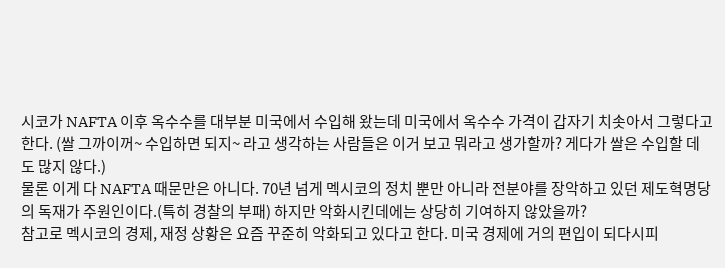시코가 NAFTA 이후 옥수수를 대부분 미국에서 수입해 왔는데 미국에서 옥수수 가격이 갑자기 치솟아서 그렇다고 한다. (쌀 그까이꺼~ 수입하면 되지~ 라고 생각하는 사람들은 이거 보고 뭐라고 생가할까? 게다가 쌀은 수입할 데도 많지 않다.)
물론 이게 다 NAFTA 때문만은 아니다. 70년 넘게 멕시코의 정치 뿐만 아니라 전분야를 장악하고 있던 제도혁명당의 독재가 주원인이다.(특히 경찰의 부패) 하지만 악화시킨데에는 상당히 기여하지 않았을까?
참고로 멕시코의 경제, 재정 상황은 요즘 꾸준히 악화되고 있다고 한다. 미국 경제에 거의 편입이 되다시피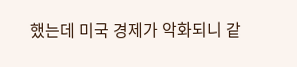했는데 미국 경제가 악화되니 같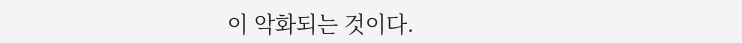이 악화되는 것이다.